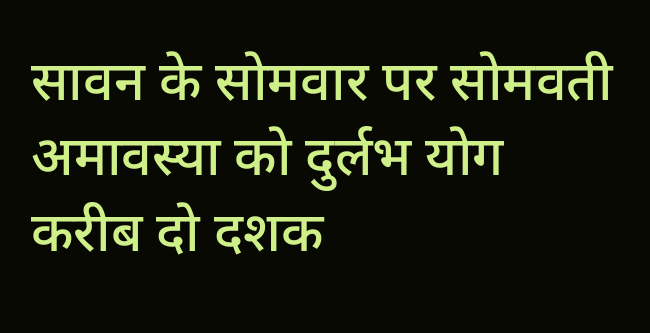सावन के सोमवार पर सोमवती अमावस्या को दुर्लभ योग करीब दो दशक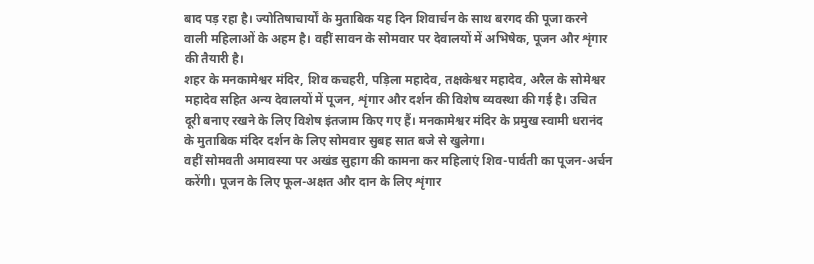बाद पड़ रहा है। ज्योतिषाचार्यों के मुताबिक यह दिन शिवार्चन के साथ बरगद की पूजा करने वाली महिलाओं के अहम है। वहीं सावन के सोमवार पर देवालयों में अभिषेक, पूजन और शृंगार की तैयारी है।
शहर के मनकामेश्वर मंदिर, शिव कचहरी, पड़िला महादेव, तक्षकेश्वर महादेव, अरैल के सोमेश्वर महादेव सहित अन्य देवालयों में पूजन, शृंगार और दर्शन की विशेष व्यवस्था की गई है। उचित दूरी बनाए रखने के लिए विशेष इंतजाम किए गए हैं। मनकामेश्वर मंदिर के प्रमुख स्वामी धरानंद के मुताबिक मंदिर दर्शन के लिए सोमवार सुबह सात बजे से खुलेगा।
वहीं सोमवती अमावस्या पर अखंड सुहाग की कामना कर महिलाएं शिव-पार्वती का पूजन-अर्चन करेंगी। पूजन के लिए फूल-अक्षत और दान के लिए शृंगार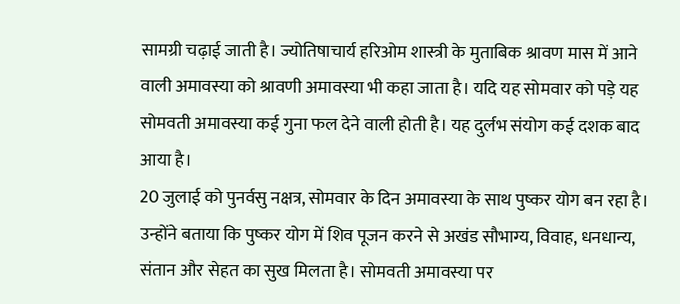सामग्री चढ़ाई जाती है। ज्योतिषाचार्य हरिओम शास्त्री के मुताबिक श्रावण मास में आने वाली अमावस्या को श्रावणी अमावस्या भी कहा जाता है। यदि यह सोमवार को पड़े यह सोमवती अमावस्या कई गुना फल देने वाली होती है। यह दुर्लभ संयोग कई दशक बाद आया है।
20 जुलाई को पुनर्वसु नक्षत्र, सोमवार के दिन अमावस्या के साथ पुष्कर योग बन रहा है। उन्होंने बताया कि पुष्कर योग में शिव पूजन करने से अखंड सौभाग्य, विवाह, धनधान्य, संतान और सेहत का सुख मिलता है। सोमवती अमावस्या पर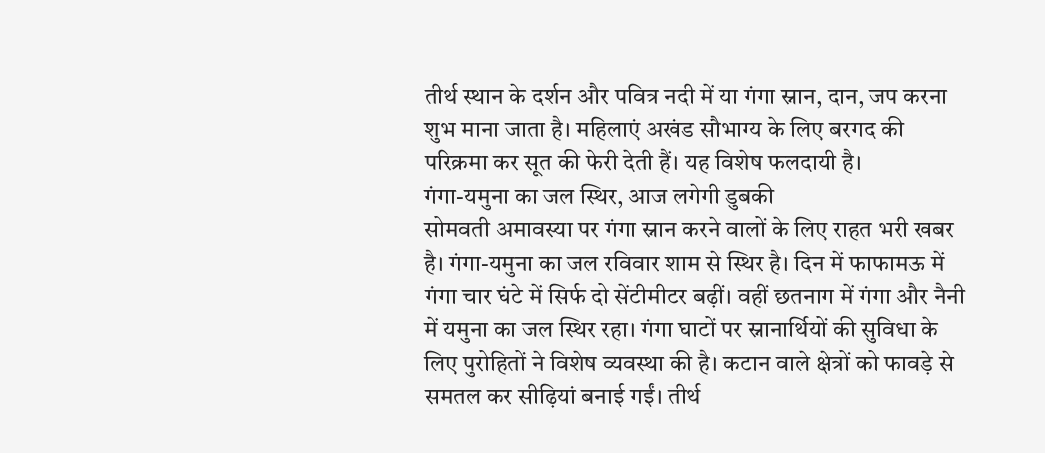तीर्थ स्थान के दर्शन और पवित्र नदी में या गंगा स्नान, दान, जप करना शुभ माना जाता है। महिलाएं अखंड सौभाग्य के लिए बरगद की परिक्रमा कर सूत की फेरी देती हैं। यह विशेष फलदायी है।
गंगा-यमुना का जल स्थिर, आज लगेगी डुबकी
सोमवती अमावस्या पर गंगा स्नान करने वालों के लिए राहत भरी खबर है। गंगा-यमुना का जल रविवार शाम से स्थिर है। दिन में फाफामऊ में गंगा चार घंटे में सिर्फ दो सेंटीमीटर बढ़ीं। वहीं छतनाग में गंगा और नैनी में यमुना का जल स्थिर रहा। गंगा घाटों पर स्नानार्थियों की सुविधा के लिए पुरोहितों ने विशेष व्यवस्था की है। कटान वाले क्षेत्रों को फावड़े से समतल कर सीढ़ियां बनाई गईं। तीर्थ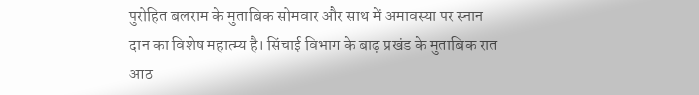पुरोहित बलराम के मुताबिक सोमवार और साथ में अमावस्या पर स्नान दान का विशेष महात्म्य है। सिंचाई विभाग के बाढ़ प्रखंड के मुताबिक रात आठ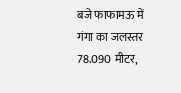बजे फाफामऊ में गंगा का जलस्तर 78.090 मीटर,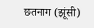छतनाग (झूंसी)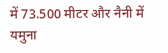में 73.500 मीटर और नैनी में यमुना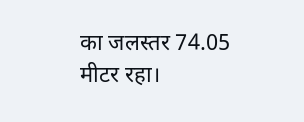का जलस्तर 74.05 मीटर रहा।